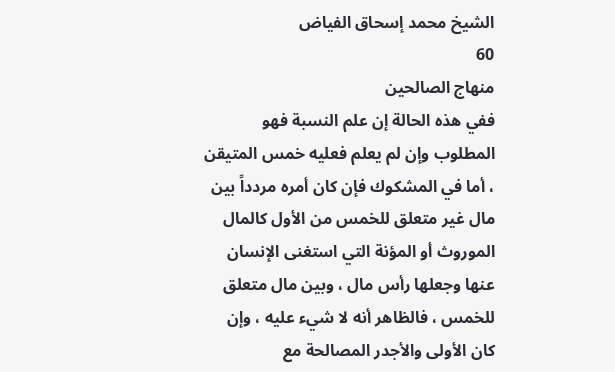الشيخ محمد إسحاق الفياض
60
منهاج الصالحين
ففي هذه الحالة إن علم النسبة فهو المطلوب وإن لم يعلم فعليه خمس المتيقن ، أما في المشكوك فإن كان أمره مردداً بين مال غير متعلق للخمس من الأول كالمال الموروث أو المؤنة التي استغنى الإنسان عنها وجعلها رأس مال ، وبين مال متعلق للخمس ، فالظاهر أنه لا شيء عليه ، وإن كان الأولى والأجدر المصالحة مع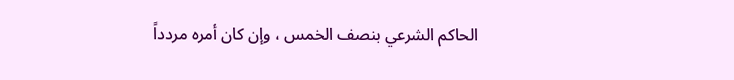الحاكم الشرعي بنصف الخمس ، وإن كان أمره مردداً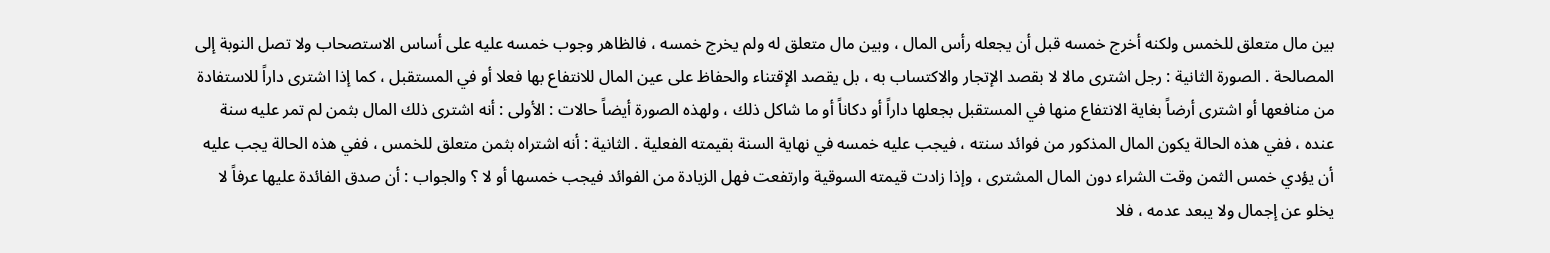بين مال متعلق للخمس ولكنه أخرج خمسه قبل أن يجعله رأس المال ، وبين مال متعلق له ولم يخرج خمسه ، فالظاهر وجوب خمسه عليه على أساس الاستصحاب ولا تصل النوبة إلى المصالحة . الصورة الثانية : رجل اشترى مالا لا بقصد الإتجار والاكتساب به ، بل يقصد الإقتناء والحفاظ على عين المال للانتفاع بها فعلا أو في المستقبل ، كما إذا اشترى داراً للاستفادة من منافعها أو اشترى أرضاً بغاية الانتفاع منها في المستقبل بجعلها داراً أو دكاناً أو ما شاكل ذلك ، ولهذه الصورة أيضاً حالات : الأولى : أنه اشترى ذلك المال بثمن لم تمر عليه سنة عنده ، ففي هذه الحالة يكون المال المذكور من فوائد سنته ، فيجب عليه خمسه في نهاية السنة بقيمته الفعلية . الثانية : أنه اشتراه بثمن متعلق للخمس ، ففي هذه الحالة يجب عليه أن يؤدي خمس الثمن وقت الشراء دون المال المشترى ، وإذا زادت قيمته السوقية وارتفعت فهل الزيادة من الفوائد فيجب خمسها أو لا ؟ والجواب : أن صدق الفائدة عليها عرفاً لا يخلو عن إجمال ولا يبعد عدمه ، فلا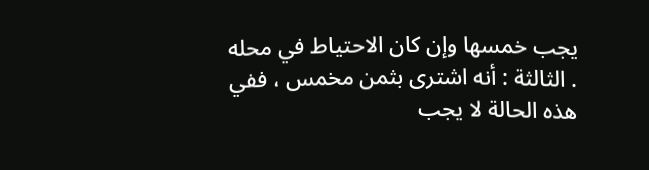يجب خمسها وإن كان الاحتياط في محله . الثالثة : أنه اشترى بثمن مخمس ، ففي هذه الحالة لا يجب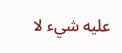عليه شيء لا